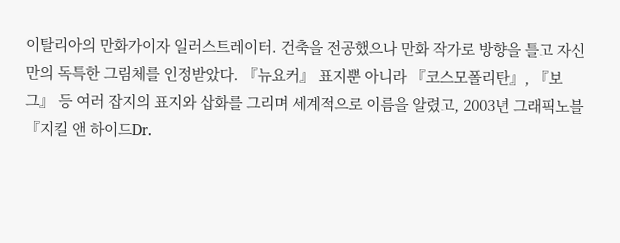이탈리아의 만화가이자 일러스트레이터. 건축을 전공했으나 만화 작가로 방향을 틀고 자신만의 독특한 그림체를 인정받았다. 『뉴요커』 표지뿐 아니라 『코스모폴리탄』, 『보그』 등 여러 잡지의 표지와 삽화를 그리며 세계적으로 이름을 알렸고, 2003년 그래픽노블 『지킬 앤 하이드Dr.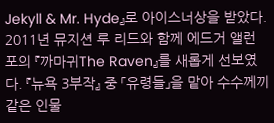Jekyll & Mr. Hyde』로 아이스너상을 받았다. 2011년 뮤지션 루 리드와 함께 에드거 앨런 포의 『까마귀The Raven』를 새롭게 선보였다. 『뉴욕 3부작』 중 「유령들」을 맡아 수수께끼 같은 인물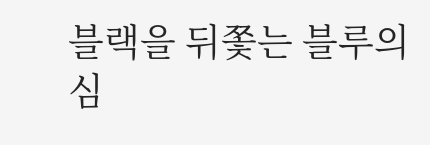블랙을 뒤쫓는 블루의 심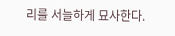리를 서늘하게 묘사한다.